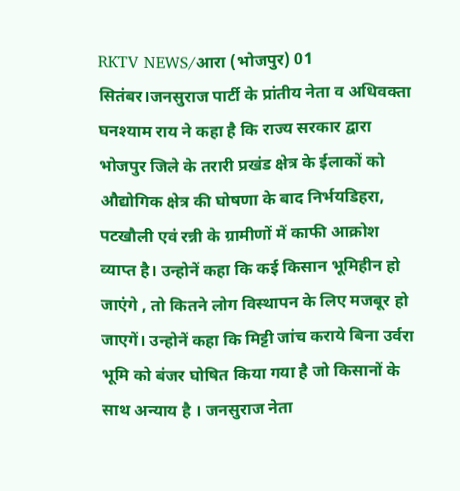RKTV NEWS/आरा (भोजपुर) 01 सितंबर।जनसुराज पार्टी के प्रांतीय नेता व अधिवक्ता घनश्याम राय ने कहा है कि राज्य सरकार द्वारा भोजपुर जिले के तरारी प्रखंड क्षेत्र के ईलाकों को औद्योगिक क्षेत्र की घोषणा के बाद निर्भयडिहरा, पटखौली एवं रन्नी के ग्रामीणों में काफी आक्रोश व्याप्त है। उन्होनें कहा कि कई किसान भूमिहीन हो जाएंगे , तो कितने लोग विस्थापन के लिए मजबूर हो जाएगें। उन्होनें कहा कि मिट्टी जांच कराये बिना उर्वरा भूमि को बंजर घोषित किया गया है जो किसानों के साथ अन्याय है । जनसुराज नेता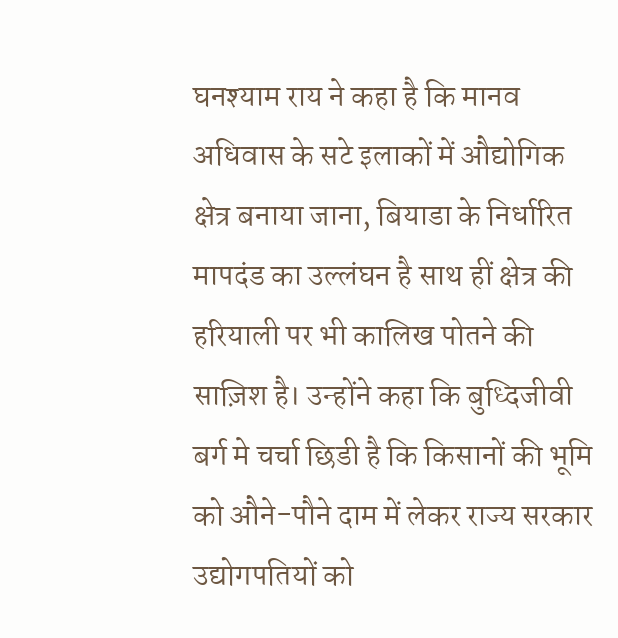घनश्याम राय ने कहा है कि मानव अधिवास के सटे इलाकों में औद्योगिक क्षेत्र बनाया जाना, बियाडा के निर्धारित मापदंड का उल्लंघन है साथ हीं क्षेत्र की हरियाली पर भी कालिख पोतने की साज़िश है। उन्होंने कहा कि बुध्दिजीवी बर्ग मे चर्चा छिडी है कि किसानों की भूमि को औने-पौने दाम में लेकर राज्य सरकार उद्योगपतियों को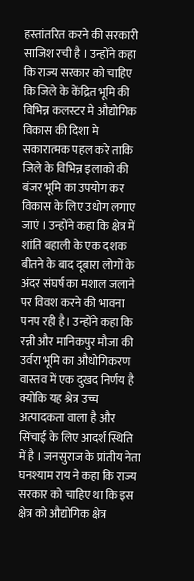हस्तांतरित करने की सरकारी साजिश रची है । उन्होंने कहा कि राज्य सरकार को चाहिए कि जिले के केंद्रित भूमि की विभिन्न कलस्टर मे औद्योगिक विकास की दिशा मे सकारात्मक पहल करे ताकि जिले के विभिन्न इलाको की बंजर भूमि का उपयोग कर विकास के लिए उधोग लगाए जाएं । उन्होंने कहा कि क्षेत्र में शांति बहाली के एक दशक बीतने के बाद दूबारा लोगों के अंदर संघर्ष का मशाल जलाने पर विवश करने की भावना पनप रही है। उन्होंने कहा कि रन्नी और मानिकपुर मौजा की उर्वरा भूमि का औधोगिकरण वास्तव में एक दुखद निर्णय है क्योकि यह श्रेत्र उच्च अत्पादकता वाला है और सिंचाई के लिए आदर्श स्थिति में है । जनसुराज के प्रांतीय नेता घनश्याम राय ने कहा कि राज्य सरकार को चाहिए था कि इस क्षेत्र को औद्योगिक क्षेत्र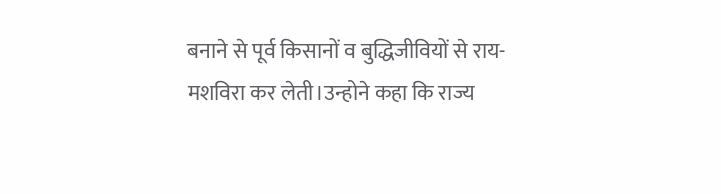बनाने से पूर्व किसानों व बुद्धिजीवियों से राय-मशविरा कर लेती।उन्होने कहा कि राज्य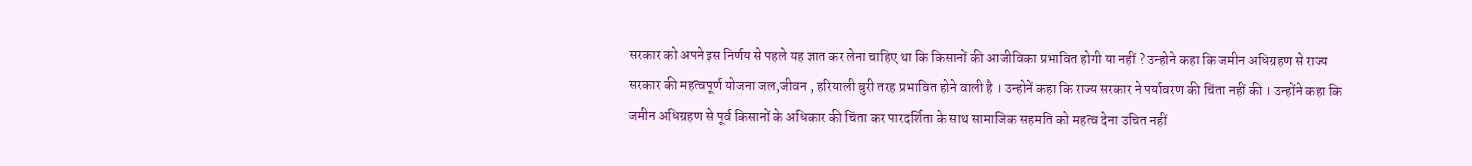सरकार को अपने इस निर्णय से पहले यह ज्ञात कर लेना चाहिए था कि किसानों की आजीविका प्रभावित होगी या नहीं ? उन्होने कहा कि जमीन अधिग्रहण से राज्य सरकार की महत्वपूर्ण योजना जल,जीवन , हरियाली बुरी तरह प्रभावित होने वाली है । उन्होनें कहा कि राज्य सरकार ने पर्यावरण की चिंता नहीं की । उन्होंने कहा कि जमीन अधिग्रहण से पूर्व किसानों के अधिकार की चिंता कर पारदर्शिता के साथ सामाजिक सहमति को महत्व देना उचित नहीं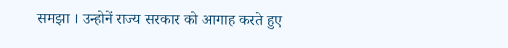समझा । उन्होनें राज्य सरकार को आगाह करते हुए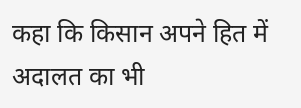कहा कि किसान अपने हित में अदालत का भी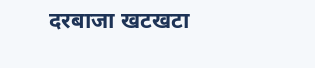दरबाजा खटखटा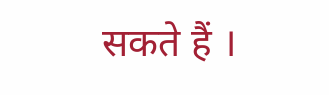सकते हैं ।